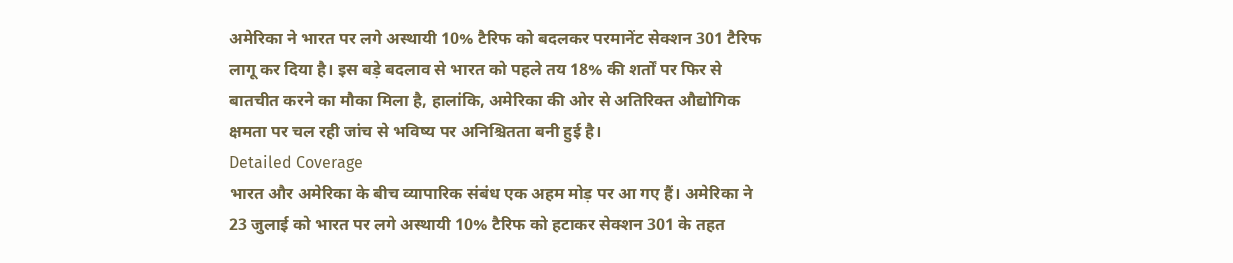अमेरिका ने भारत पर लगे अस्थायी 10% टैरिफ को बदलकर परमानेंट सेक्शन 301 टैरिफ लागू कर दिया है। इस बड़े बदलाव से भारत को पहले तय 18% की शर्तों पर फिर से बातचीत करने का मौका मिला है, हालांकि, अमेरिका की ओर से अतिरिक्त औद्योगिक क्षमता पर चल रही जांच से भविष्य पर अनिश्चितता बनी हुई है।
Detailed Coverage
भारत और अमेरिका के बीच व्यापारिक संबंध एक अहम मोड़ पर आ गए हैं। अमेरिका ने 23 जुलाई को भारत पर लगे अस्थायी 10% टैरिफ को हटाकर सेक्शन 301 के तहत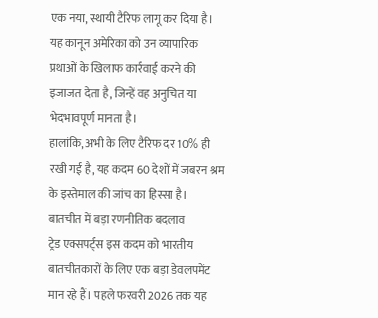एक नया, स्थायी टैरिफ लागू कर दिया है। यह कानून अमेरिका को उन व्यापारिक प्रथाओं के खिलाफ कार्रवाई करने की इजाजत देता है, जिन्हें वह अनुचित या भेदभावपूर्ण मानता है।
हालांकि, अभी के लिए टैरिफ दर 10% ही रखी गई है, यह कदम 60 देशों में जबरन श्रम के इस्तेमाल की जांच का हिस्सा है।
बातचीत में बड़ा रणनीतिक बदलाव
ट्रेड एक्सपर्ट्स इस कदम को भारतीय बातचीतकारों के लिए एक बड़ा डेवलपमेंट मान रहे हैं। पहले फरवरी 2026 तक यह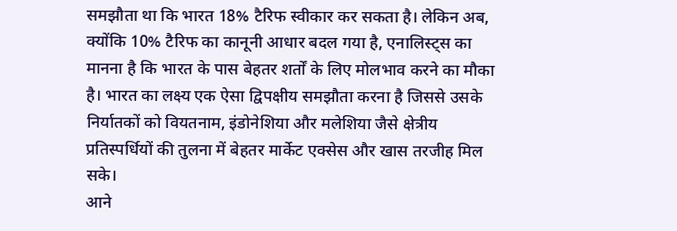समझौता था कि भारत 18% टैरिफ स्वीकार कर सकता है। लेकिन अब, क्योंकि 10% टैरिफ का कानूनी आधार बदल गया है, एनालिस्ट्स का मानना है कि भारत के पास बेहतर शर्तों के लिए मोलभाव करने का मौका है। भारत का लक्ष्य एक ऐसा द्विपक्षीय समझौता करना है जिससे उसके निर्यातकों को वियतनाम, इंडोनेशिया और मलेशिया जैसे क्षेत्रीय प्रतिस्पर्धियों की तुलना में बेहतर मार्केट एक्सेस और खास तरजीह मिल सके।
आने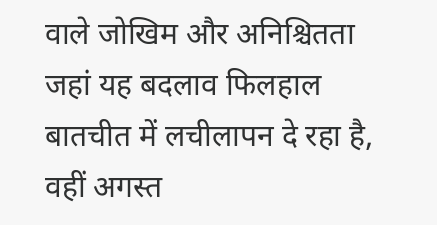वाले जोखिम और अनिश्चितता
जहां यह बदलाव फिलहाल बातचीत में लचीलापन दे रहा है, वहीं अगस्त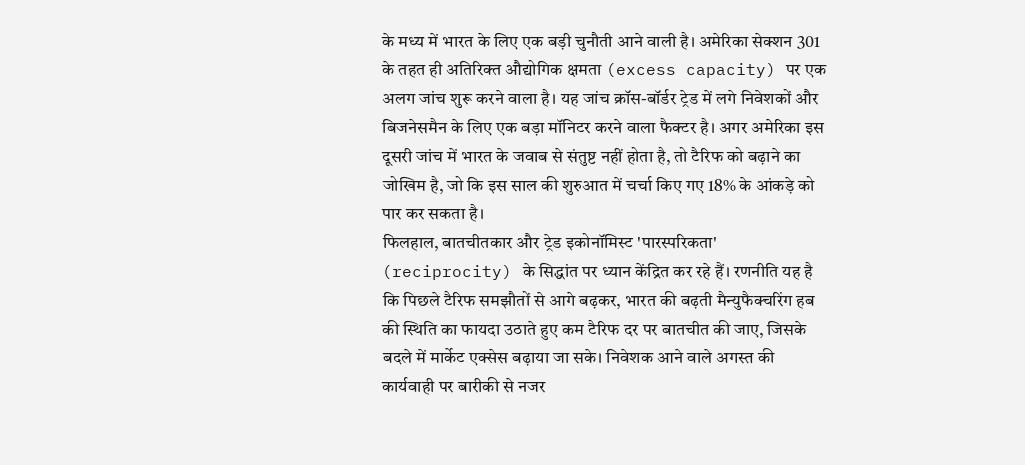के मध्य में भारत के लिए एक बड़ी चुनौती आने वाली है। अमेरिका सेक्शन 301 के तहत ही अतिरिक्त औद्योगिक क्षमता (excess capacity) पर एक अलग जांच शुरू करने वाला है। यह जांच क्रॉस-बॉर्डर ट्रेड में लगे निवेशकों और बिजनेसमैन के लिए एक बड़ा मॉनिटर करने वाला फैक्टर है। अगर अमेरिका इस दूसरी जांच में भारत के जवाब से संतुष्ट नहीं होता है, तो टैरिफ को बढ़ाने का जोखिम है, जो कि इस साल की शुरुआत में चर्चा किए गए 18% के आंकड़े को पार कर सकता है।
फिलहाल, बातचीतकार और ट्रेड इकोनॉमिस्ट 'पारस्परिकता' (reciprocity) के सिद्धांत पर ध्यान केंद्रित कर रहे हैं। रणनीति यह है कि पिछले टैरिफ समझौतों से आगे बढ़कर, भारत की बढ़ती मैन्युफैक्चरिंग हब की स्थिति का फायदा उठाते हुए कम टैरिफ दर पर बातचीत की जाए, जिसके बदले में मार्केट एक्सेस बढ़ाया जा सके। निवेशक आने वाले अगस्त की कार्यवाही पर बारीकी से नजर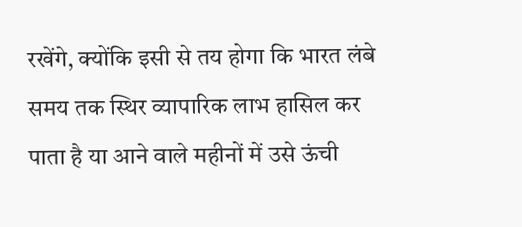रखेंगे, क्योंकि इसी से तय होगा कि भारत लंबे समय तक स्थिर व्यापारिक लाभ हासिल कर पाता है या आने वाले महीनों में उसे ऊंची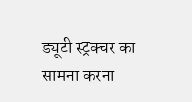ड्यूटी स्ट्रक्चर का सामना करना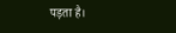पड़ता है।